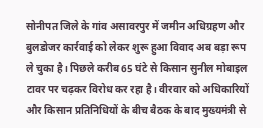सोनीपत जिले के गांव असावरपुर में जमीन अधिग्रहण और बुलडोजर कार्रवाई को लेकर शुरू हुआ विवाद अब बड़ा रूप ले चुका है। पिछले करीब 65 घंटे से किसान सुनील मोबाइल टावर पर चढ़कर विरोध कर रहा है। वीरवार को अधिकारियों और किसान प्रतिनिधियों के बीच बैठक के बाद मुख्यमंत्री से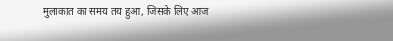मुलाकात का समय तय हुआ, जिसके लिए आज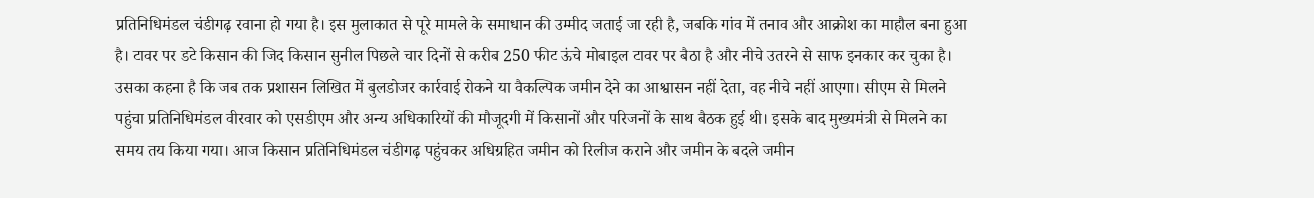प्रतिनिधिमंडल चंडीगढ़ रवाना हो गया है। इस मुलाकात से पूरे मामले के समाधान की उम्मीद जताई जा रही है, जबकि गांव में तनाव और आक्रोश का माहौल बना हुआ है। टावर पर डटे किसान की जिद किसान सुनील पिछले चार दिनों से करीब 250 फीट ऊंचे मोबाइल टावर पर बैठा है और नीचे उतरने से साफ इनकार कर चुका है। उसका कहना है कि जब तक प्रशासन लिखित में बुलडोजर कार्रवाई रोकने या वैकल्पिक जमीन देने का आश्वासन नहीं देता, वह नीचे नहीं आएगा। सीएम से मिलने पहुंचा प्रतिनिधिमंडल वीरवार को एसडीएम और अन्य अधिकारियों की मौजूदगी में किसानों और परिजनों के साथ बैठक हुई थी। इसके बाद मुख्यमंत्री से मिलने का समय तय किया गया। आज किसान प्रतिनिधिमंडल चंडीगढ़ पहुंचकर अधिग्रहित जमीन को रिलीज कराने और जमीन के बदले जमीन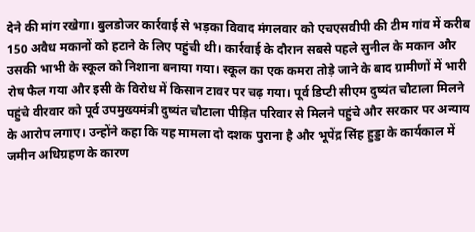देने की मांग रखेगा। बुलडोजर कार्रवाई से भड़का विवाद मंगलवार को एचएसवीपी की टीम गांव में करीब 150 अवैध मकानों को हटाने के लिए पहुंची थी। कार्रवाई के दौरान सबसे पहले सुनील के मकान और उसकी भाभी के स्कूल को निशाना बनाया गया। स्कूल का एक कमरा तोड़े जाने के बाद ग्रामीणों में भारी रोष फैल गया और इसी के विरोध में किसान टावर पर चढ़ गया। पूर्व डिप्टी सीएम दुष्यंत चौटाला मिलने पहुंचे वीरवार को पूर्व उपमुख्यमंत्री दुष्यंत चौटाला पीड़ित परिवार से मिलने पहुंचे और सरकार पर अन्याय के आरोप लगाए। उन्होंने कहा कि यह मामला दो दशक पुराना है और भूपेंद्र सिंह हुड्डा के कार्यकाल में जमीन अधिग्रहण के कारण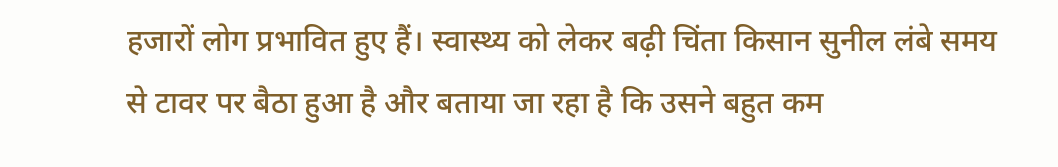हजारों लोग प्रभावित हुए हैं। स्वास्थ्य को लेकर बढ़ी चिंता किसान सुनील लंबे समय से टावर पर बैठा हुआ है और बताया जा रहा है कि उसने बहुत कम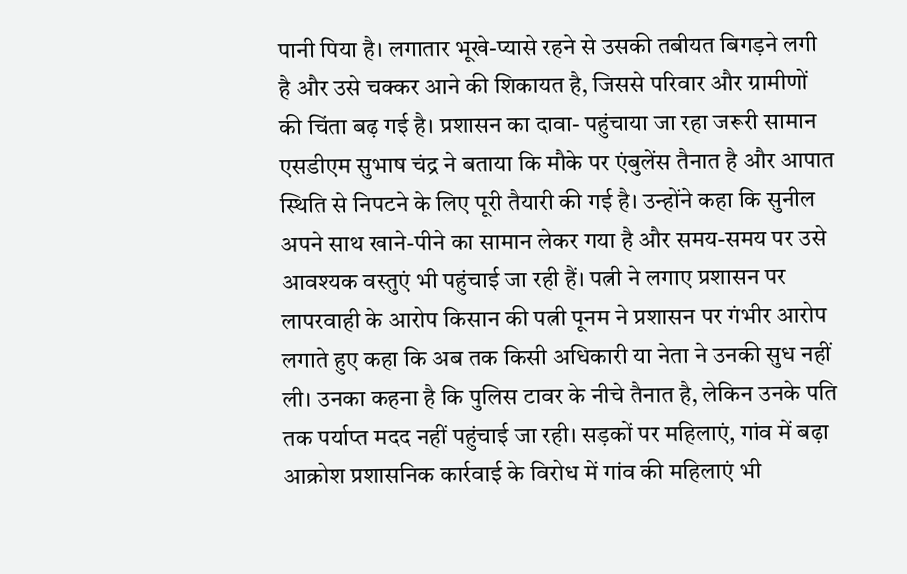पानी पिया है। लगातार भूखे-प्यासे रहने से उसकी तबीयत बिगड़ने लगी है और उसे चक्कर आने की शिकायत है, जिससे परिवार और ग्रामीणों की चिंता बढ़ गई है। प्रशासन का दावा- पहुंचाया जा रहा जरूरी सामान एसडीएम सुभाष चंद्र ने बताया कि मौके पर एंबुलेंस तैनात है और आपात स्थिति से निपटने के लिए पूरी तैयारी की गई है। उन्होंने कहा कि सुनील अपने साथ खाने-पीने का सामान लेकर गया है और समय-समय पर उसे आवश्यक वस्तुएं भी पहुंचाई जा रही हैं। पत्नी ने लगाए प्रशासन पर लापरवाही के आरोप किसान की पत्नी पूनम ने प्रशासन पर गंभीर आरोप लगाते हुए कहा कि अब तक किसी अधिकारी या नेता ने उनकी सुध नहीं ली। उनका कहना है कि पुलिस टावर के नीचे तैनात है, लेकिन उनके पति तक पर्याप्त मदद नहीं पहुंचाई जा रही। सड़कों पर महिलाएं, गांव में बढ़ा आक्रोश प्रशासनिक कार्रवाई के विरोध में गांव की महिलाएं भी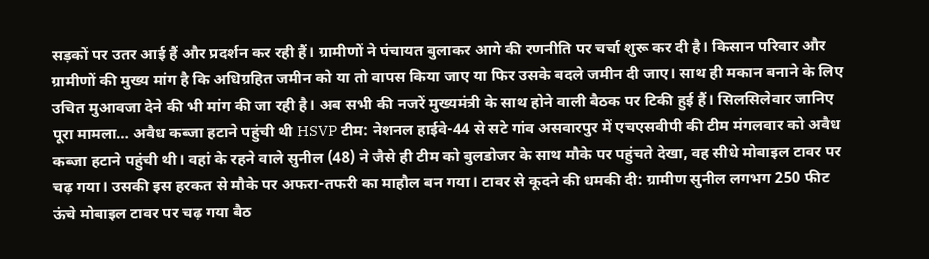सड़कों पर उतर आई हैं और प्रदर्शन कर रही हैं। ग्रामीणों ने पंचायत बुलाकर आगे की रणनीति पर चर्चा शुरू कर दी है। किसान परिवार और ग्रामीणों की मुख्य मांग है कि अधिग्रहित जमीन को या तो वापस किया जाए या फिर उसके बदले जमीन दी जाए। साथ ही मकान बनाने के लिए उचित मुआवजा देने की भी मांग की जा रही है। अब सभी की नजरें मुख्यमंत्री के साथ होने वाली बैठक पर टिकी हुई हैं। सिलसिलेवार जानिए पूरा मामला… अवैध कब्जा हटाने पहुंची थी HSVP टीम: नेशनल हाईवे-44 से सटे गांव असवारपुर में एचएसवीपी की टीम मंगलवार को अवैध कब्जा हटाने पहुंची थी। वहां के रहने वाले सुनील (48) ने जैसे ही टीम को बुलडोजर के साथ मौके पर पहुंचते देखा, वह सीधे मोबाइल टावर पर चढ़ गया। उसकी इस हरकत से मौके पर अफरा-तफरी का माहौल बन गया। टावर से कूदने की धमकी दी: ग्रामीण सुनील लगभग 250 फीट ऊंचे मोबाइल टावर पर चढ़ गया बैठ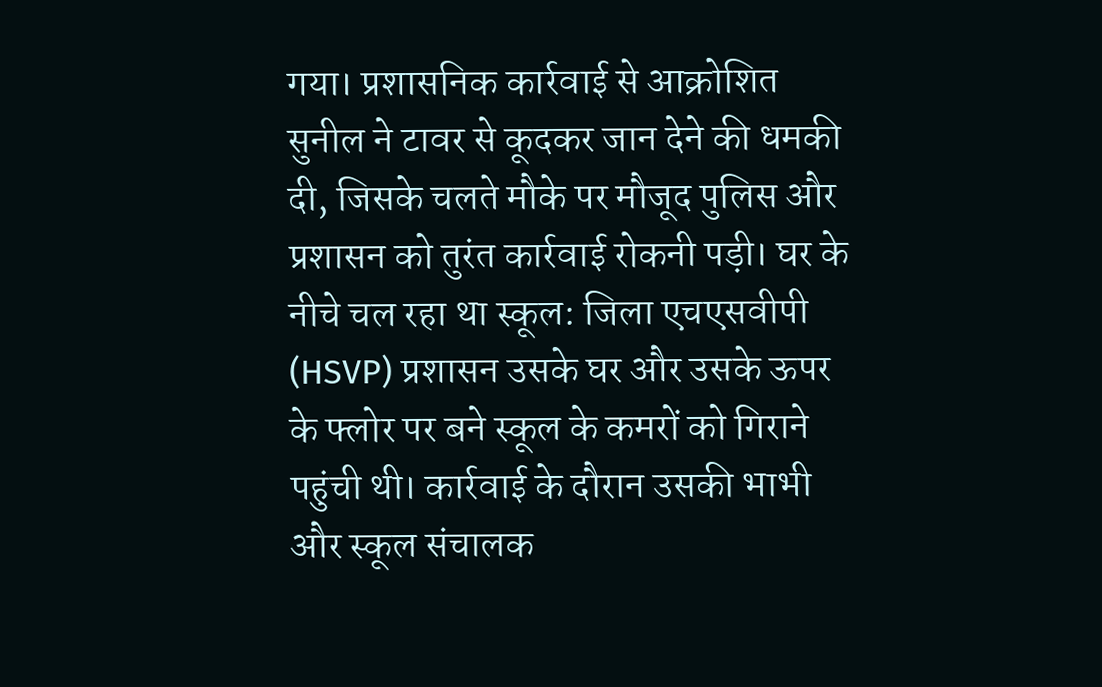गया। प्रशासनिक कार्रवाई से आक्रोशित सुनील ने टावर से कूदकर जान देने की धमकी दी, जिसके चलते मौके पर मौजूद पुलिस और प्रशासन को तुरंत कार्रवाई रोकनी पड़ी। घर के नीचे चल रहा था स्कूल: जिला एचएसवीपी (HSVP) प्रशासन उसके घर और उसके ऊपर के फ्लोर पर बने स्कूल के कमरों को गिराने पहुंची थी। कार्रवाई के दौरान उसकी भाभी और स्कूल संचालक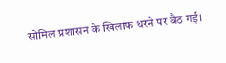सोमिल प्रशासन के खिलाफ धरने पर बैठ गई।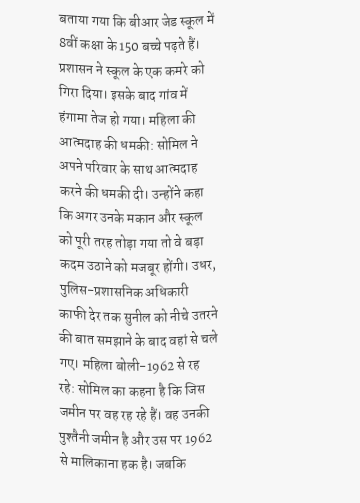बताया गया कि बीआर जेड स्कूल में 8वीं कक्षा के 150 बच्चे पढ़ते हैं। प्रशासन ने स्कूल के एक कमरे को गिरा दिया। इसके बाद गांव में हंगामा तेज हो गया। महिला की आत्मदाह की धमकी: सोमिल ने अपने परिवार के साथ आत्मदाह करने की धमकी दी। उन्होंने कहा कि अगर उनके मकान और स्कूल को पूरी तरह तोड़ा गया तो वे बड़ा कदम उठाने को मजबूर होंगी। उधर, पुलिस-प्रशासनिक अधिकारी काफी देर तक सुनील को नीचे उतरने की बात समझाने के बाद वहां से चले गए। महिला बोली-1962 से रह रहे: सोमिल का कहना है कि जिस जमीन पर वह रह रहे हैं। वह उनकी पुश्तैनी जमीन है और उस पर 1962 से मालिकाना हक है। जबकि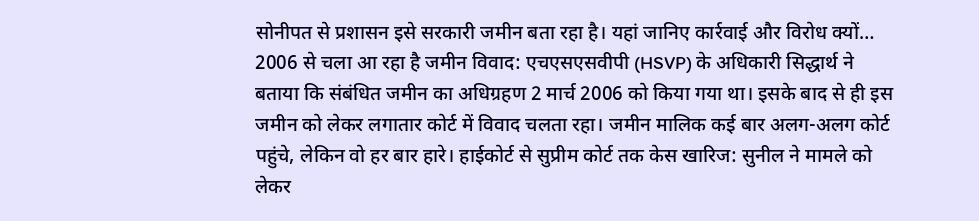सोनीपत से प्रशासन इसे सरकारी जमीन बता रहा है। यहां जानिए कार्रवाई और विरोध क्यों… 2006 से चला आ रहा है जमीन विवाद: एचएसएसवीपी (HSVP) के अधिकारी सिद्धार्थ ने बताया कि संबंधित जमीन का अधिग्रहण 2 मार्च 2006 को किया गया था। इसके बाद से ही इस जमीन को लेकर लगातार कोर्ट में विवाद चलता रहा। जमीन मालिक कई बार अलग-अलग कोर्ट पहुंचे, लेकिन वो हर बार हारे। हाईकोर्ट से सुप्रीम कोर्ट तक केस खारिज: सुनील ने मामले को लेकर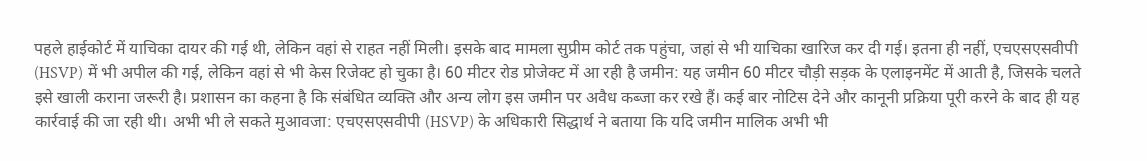पहले हाईकोर्ट में याचिका दायर की गई थी, लेकिन वहां से राहत नहीं मिली। इसके बाद मामला सुप्रीम कोर्ट तक पहुंचा, जहां से भी याचिका खारिज कर दी गई। इतना ही नहीं, एचएसएसवीपी (HSVP) में भी अपील की गई, लेकिन वहां से भी केस रिजेक्ट हो चुका है। 60 मीटर रोड प्रोजेक्ट में आ रही है जमीन: यह जमीन 60 मीटर चौड़ी सड़क के एलाइनमेंट में आती है, जिसके चलते इसे खाली कराना जरूरी है। प्रशासन का कहना है कि संबंधित व्यक्ति और अन्य लोग इस जमीन पर अवैध कब्जा कर रखे हैं। कई बार नोटिस देने और कानूनी प्रक्रिया पूरी करने के बाद ही यह कार्रवाई की जा रही थी। अभी भी ले सकते मुआवजा: एचएसएसवीपी (HSVP) के अधिकारी सिद्धार्थ ने बताया कि यदि जमीन मालिक अभी भी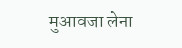मुआवजा लेना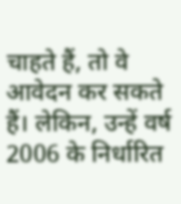चाहते हैं, तो वे आवेदन कर सकते हैं। लेकिन, उन्हें वर्ष 2006 के निर्धारित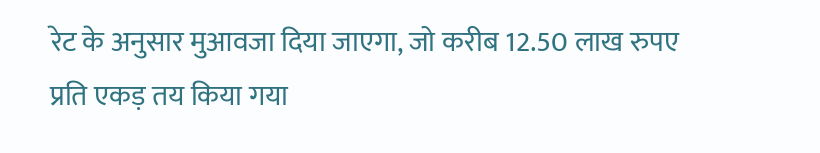रेट के अनुसार मुआवजा दिया जाएगा, जो करीब 12.50 लाख रुपए प्रति एकड़ तय किया गया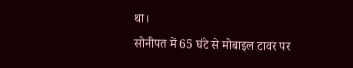था।
सोनीपत में 65 घंटे से मोबाइल टावर पर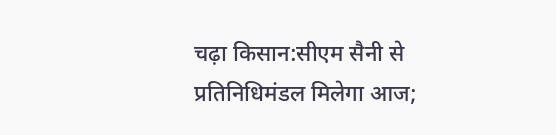चढ़ा किसान:सीएम सैनी से प्रतिनिधिमंडल मिलेगा आज;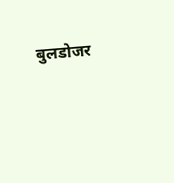बुलडोजर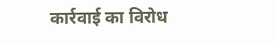कार्रवाई का विरोध